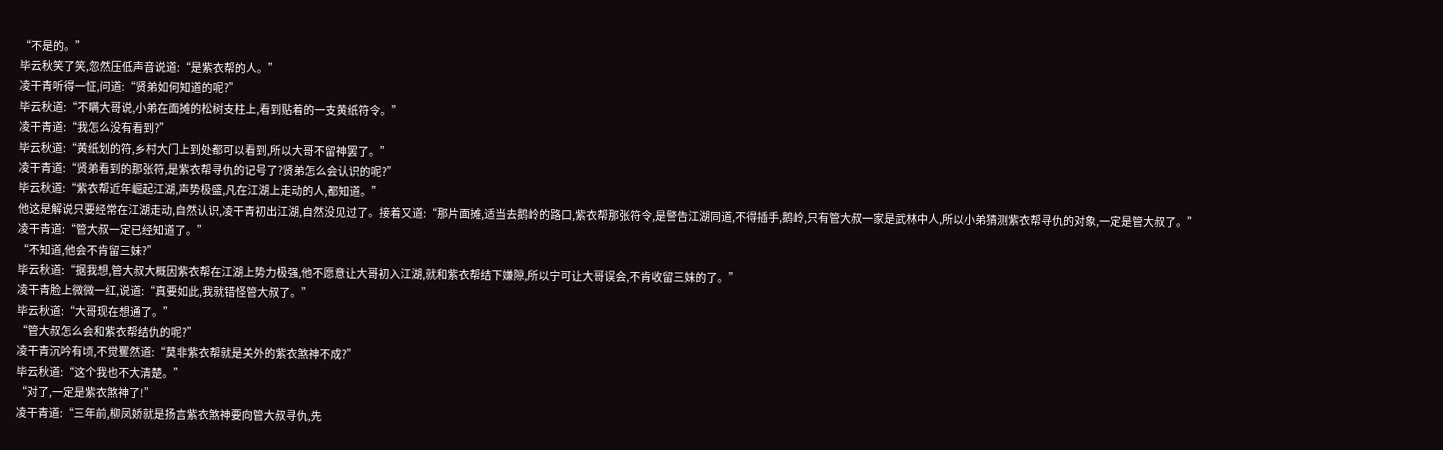“不是的。”
毕云秋笑了笑,忽然压低声音说道:“是紫衣帮的人。”
凌干青听得一怔,问道:“贤弟如何知道的呢?”
毕云秋道:“不瞒大哥说,小弟在面摊的松树支柱上,看到贴着的一支黄纸符令。”
凌干青道:“我怎么没有看到?”
毕云秋道:“黄纸划的符,乡村大门上到处都可以看到,所以大哥不留神罢了。”
凌干青道:“贤弟看到的那张符,是紫衣帮寻仇的记号了?贤弟怎么会认识的呢?”
毕云秋道:“紫衣帮近年崛起江湖,声势极盛,凡在江湖上走动的人,都知道。”
他这是解说只要经常在江湖走动,自然认识,凌干青初出江湖,自然没见过了。接着又道:“那片面摊,适当去鹅岭的路口,紫衣帮那张符令,是警告江湖同道,不得插手,鹅岭,只有管大叔一家是武林中人,所以小弟猜测紫衣帮寻仇的对象,一定是管大叔了。”
凌干青道:“管大叔一定已经知道了。”
“不知道,他会不肯留三妹?”
毕云秋道:“据我想,管大叔大概因紫衣帮在江湖上势力极强,他不愿意让大哥初入江湖,就和紫衣帮结下嫌隙,所以宁可让大哥误会,不肯收留三妹的了。”
凌干青脸上微微一红,说道:“真要如此,我就错怪管大叔了。”
毕云秋道:“大哥现在想通了。”
“管大叔怎么会和紫衣帮结仇的呢?”
凌干青沉吟有顷,不觉矍然道:“莫非紫衣帮就是关外的紫衣煞神不成?”
毕云秋道:“这个我也不大清楚。”
“对了,一定是紫衣煞神了!”
凌干青道:“三年前,柳凤娇就是扬言紫衣煞神要向管大叔寻仇,先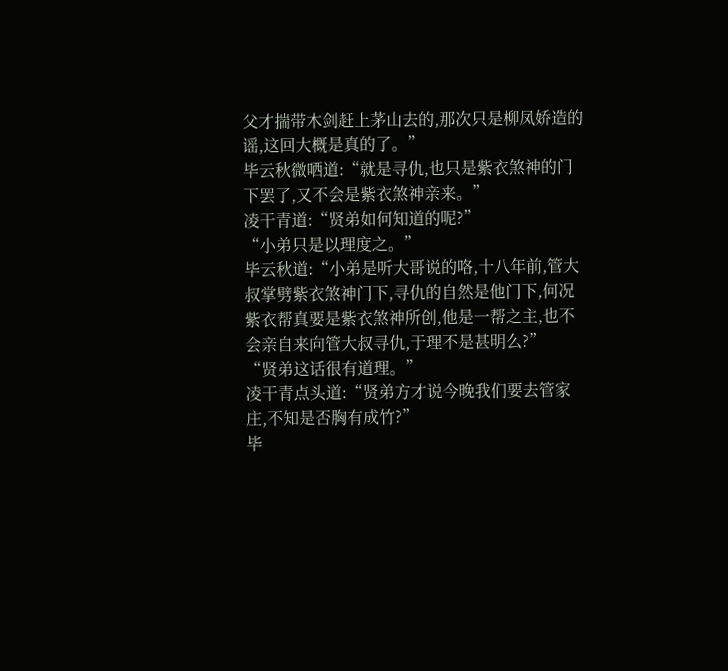父才揣带木剑赶上茅山去的,那次只是柳凤娇造的谣,这回大概是真的了。”
毕云秋微哂道:“就是寻仇,也只是紫衣煞神的门下罢了,又不会是紫衣煞神亲来。”
凌干青道:“贤弟如何知道的呢?”
“小弟只是以理度之。”
毕云秋道:“小弟是听大哥说的咯,十八年前,管大叔掌劈紫衣煞神门下,寻仇的自然是他门下,何况紫衣帮真要是紫衣煞神所创,他是一帮之主,也不会亲自来向管大叔寻仇,于理不是甚明么?”
“贤弟这话很有道理。”
凌干青点头道:“贤弟方才说今晚我们要去管家庄,不知是否胸有成竹?”
毕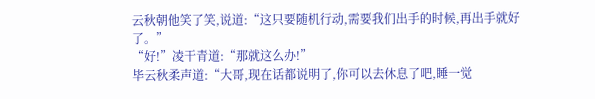云秋朝他笑了笑,说道:“这只要随机行动,需要我们出手的时候,再出手就好了。”
“好!”凌干青道:“那就这么办!”
毕云秋柔声道:“大哥,现在话都说明了,你可以去休息了吧,睡一觉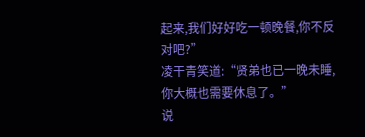起来,我们好好吃一顿晚餐,你不反对吧?”
凌干青笑道:“贤弟也已一晚未睡,你大概也需要休息了。”
说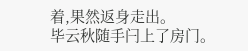着,果然返身走出。
毕云秋随手闩上了房门。